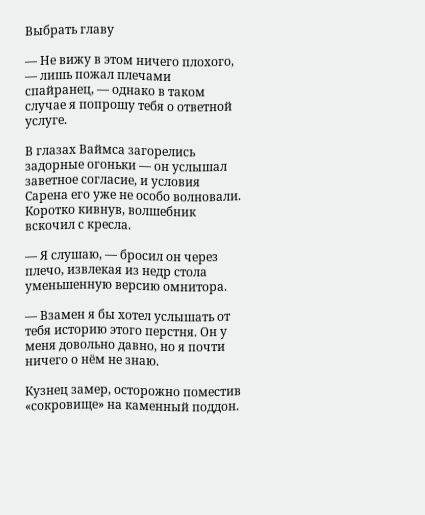Выбрать главу

— Не вижу в этом ничего плохого, — лишь пожал плечами спайранец, — однако в таком случае я попрошу тебя о ответной услуге.

В глазах Ваймса загорелись задорные огоньки — он услышал заветное согласие, и условия Сарена его уже не особо волновали. Коротко кивнув, волшебник вскочил с кресла.

— Я слушаю, — бросил он через плечо, извлекая из недр стола уменьшенную версию омнитора.

— Взамен я бы хотел услышать от тебя историю этого перстня. Он у меня довольно давно, но я почти ничего о нём не знаю.

Кузнец замер, осторожно поместив «сокровище» на каменный поддон.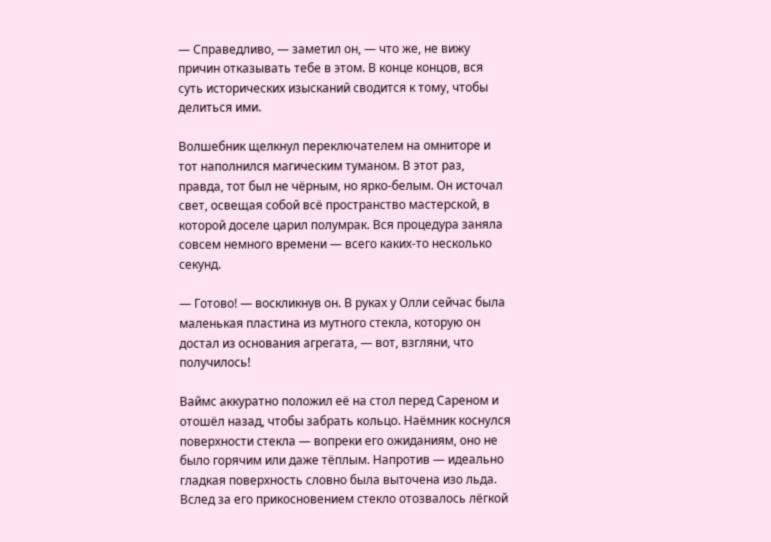— Справедливо, — заметил он, — что же, не вижу причин отказывать тебе в этом. В конце концов, вся суть исторических изысканий сводится к тому, чтобы делиться ими.

Волшебник щелкнул переключателем на омниторе и тот наполнился магическим туманом. В этот раз, правда, тот был не чёрным, но ярко-белым. Он источал свет, освещая собой всё пространство мастерской, в которой доселе царил полумрак. Вся процедура заняла совсем немного времени — всего каких-то несколько секунд.

— Готово! — воскликнув он. В руках у Олли сейчас была маленькая пластина из мутного стекла, которую он достал из основания агрегата, — вот, взгляни, что получилось!

Ваймс аккуратно положил её на стол перед Сареном и отошёл назад, чтобы забрать кольцо. Наёмник коснулся поверхности стекла — вопреки его ожиданиям, оно не было горячим или даже тёплым. Напротив — идеально гладкая поверхность словно была выточена изо льда. Вслед за его прикосновением стекло отозвалось лёгкой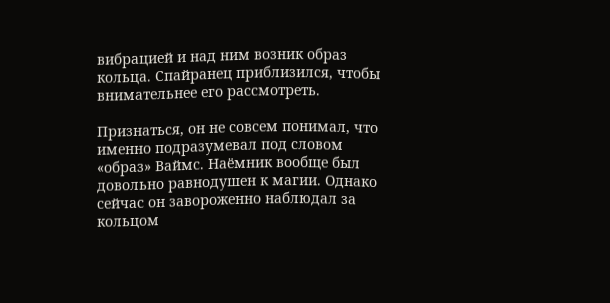вибрацией и над ним возник образ кольца. Спайранец приблизился, чтобы внимательнее его рассмотреть.

Признаться, он не совсем понимал, что именно подразумевал под словом «образ» Ваймс. Наёмник вообще был довольно равнодушен к магии. Однако сейчас он завороженно наблюдал за кольцом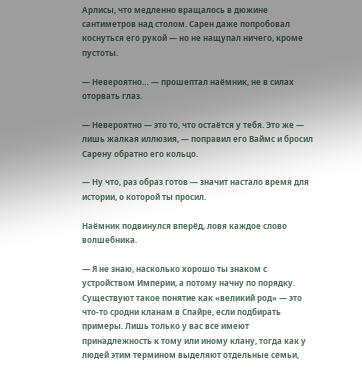Арлисы, что медленно вращалось в дюжине сантиметров над столом. Сарен даже попробовал коснуться его рукой — но не нащупал ничего, кроме пустоты.

— Невероятно… — прошептал наёмник, не в силах оторвать глаз.

— Невероятно — это то, что остаётся у тебя. Это же — лишь жалкая иллюзия, — поправил его Ваймс и бросил Сарену обратно его кольцо.

— Ну что, раз образ готов — значит настало время для истории, о которой ты просил.

Наёмник подвинулся вперёд, ловя каждое слово волшебника.

— Я не знаю, насколько хорошо ты знаком с устройством Империи, а потому начну по порядку. Существуют такое понятие как «великий род» — это что-то сродни кланам в Спайре, если подбирать примеры. Лишь только у вас все имеют принадлежность к тому или иному клану, тогда как у людей этим термином выделяют отдельные семьи,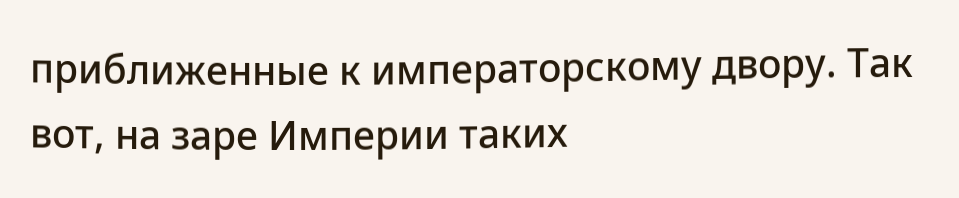приближенные к императорскому двору. Так вот, на заре Империи таких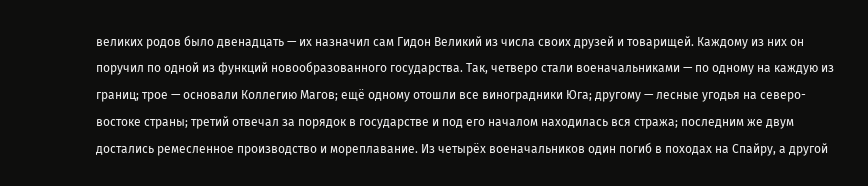великих родов было двенадцать — их назначил сам Гидон Великий из числа своих друзей и товарищей. Каждому из них он поручил по одной из функций новообразованного государства. Так, четверо стали военачальниками — по одному на каждую из границ; трое — основали Коллегию Магов; ещё одному отошли все виноградники Юга; другому — лесные угодья на северо-востоке страны; третий отвечал за порядок в государстве и под его началом находилась вся стража; последним же двум достались ремесленное производство и мореплавание. Из четырёх военачальников один погиб в походах на Спайру, а другой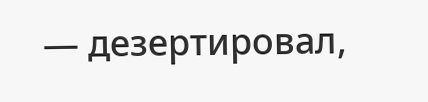— дезертировал,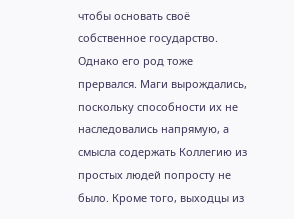чтобы основать своё собственное государство. Однако его род тоже прервался. Маги вырождались, поскольку способности их не наследовались напрямую, а смысла содержать Коллегию из простых людей попросту не было. Кроме того, выходцы из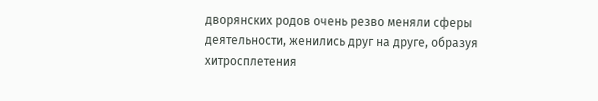дворянских родов очень резво меняли сферы деятельности, женились друг на друге, образуя хитросплетения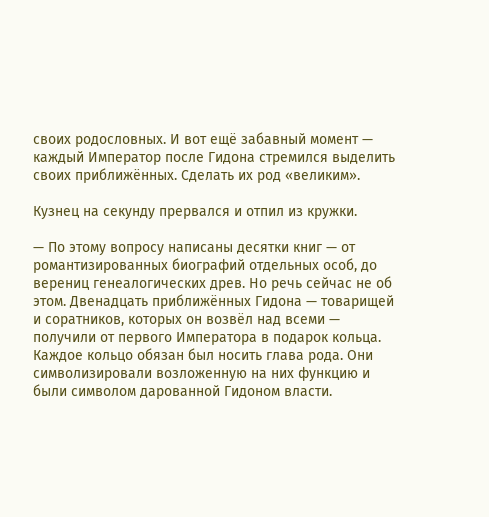своих родословных. И вот ещё забавный момент — каждый Император после Гидона стремился выделить своих приближённых. Сделать их род «великим».

Кузнец на секунду прервался и отпил из кружки.

— По этому вопросу написаны десятки книг — от романтизированных биографий отдельных особ, до верениц генеалогических древ. Но речь сейчас не об этом. Двенадцать приближённых Гидона — товарищей и соратников, которых он возвёл над всеми — получили от первого Императора в подарок кольца. Каждое кольцо обязан был носить глава рода. Они символизировали возложенную на них функцию и были символом дарованной Гидоном власти.